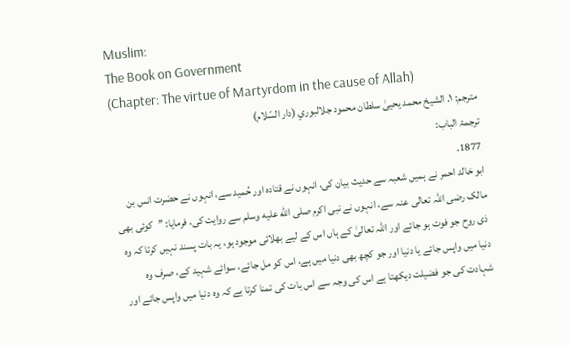Muslim:
The Book on Government
(Chapter: The virtue of Martyrdom in the cause of Allah)
مترجم: ١. الشيخ محمد يحيىٰ سلطان محمود جلالبوري (دار السّلام)
ترجمۃ الباب:
1877.
ابو خالد احمر نے ہمیں شعبہ سے حدیث بیان کی، انہوں نے قتادہ اور حُمید سے، انہوں نے حضرت انس بن مالک رضی اللہ تعالی عنہ سے، انہوں نے نبی اکرم صلى الله عليه وسلم سے روایت کی، فرمایا: ’’کوئی بھی ذی روح جو فوت ہو جائے اور اللہ تعالیٰ کے ہاں اس کے لیے بھلائی موجود ہو، یہ بات پسند نہیں کرتا کہ وہ دنیا میں واپس جائے یا دنیا اور جو کچھ بھی دنیا میں ہے، اس کو مل جائے، سوائے شہید کے، صرف وہ شہادت کی جو فضیلت دیکھتا ہے اس کی وجہ سے اس بات کی تمنا کرتا ہے کہ وہ دنیا میں واپس جائے اور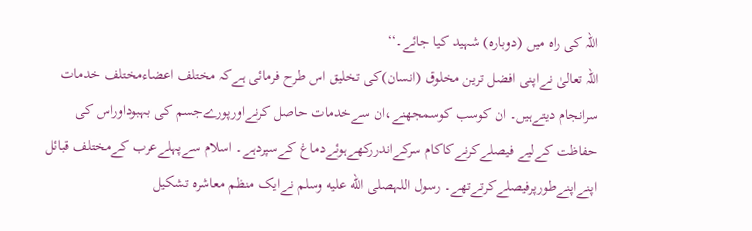اللہ کی راہ میں (دوبارہ) شہید کیا جائے۔‘‘
اللہ تعالیٰ نےاپنی افضل ترین مخلوق (انسان)کی تخلیق اس طرح فرمائی ہےکہ مختلف اعضاءمختلف خدمات سرانجام دیتےہیں۔ ان کوسب کوسمجھنے،ان سےخدمات حاصل کرنےاورپورےجسم کی بہبوداوراس کی حفاظت کےلیے فیصلےکرنےکاکام سرکےاندررکھےہوئےدماغ کےسپردہے۔ اسلام سےپہلےعرب کےمختلف قبائل اپنےاپنےطورپرفیصلےکرتےتھے۔ رسول اللہصلى الله عليه وسلم نےایک منظم معاشرہ تشکیل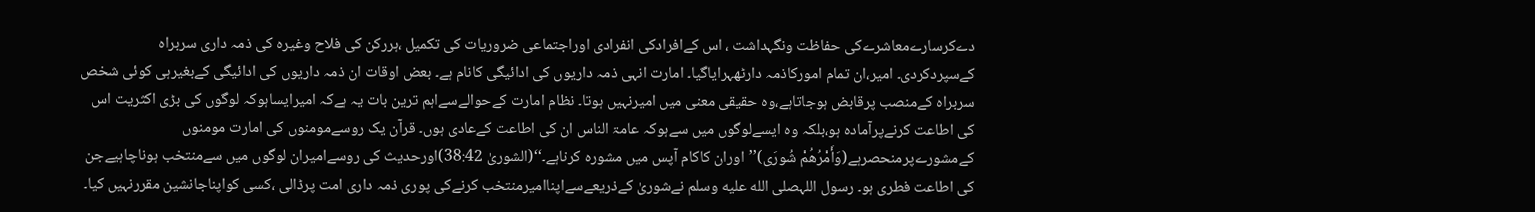دےکرسارےمعاشرےکی حفاظت ونگہداشت ، اس کےافرادکی انفرادی اوراجتماعی ضروریات کی تکمیل ،ہررکن کی فلاح وغیرہ کی ذمہ داری سربراہ کےسپردکردی۔ امیر،ان تمام امورکاذمہ دارٹھہرایاگیا۔ امارت انہی ذمہ داریوں کی ادائیگی کانام ہے۔ بعض اوقات ان ذمہ داریوں کی ادائیگی کےبغیرہی کوئی شخص سربراہ کےمنصب پرقابض ہوجاتاہے،وہ حقیقی معنی میں امیرنہیں ہوتا۔ نظام امارت کےحوالےسےاہم ترین بات یہ ہےکہ امیرایساہوکہ لوگوں کی بڑی اکثریت اس کی اطاعت کرنےپرآمادہ ہو،بلکہ وہ ایسےلوگوں میں سےہوکہ عامۃ الناس ان کی اطاعت کےعادی ہوں۔ قرآن یک روسےمومنوں کی امارت مومنوں کےمشورےپرمنحصرہے(وَأَمْرُهُمْ شُورَى)’’اوران کاکام آپس میں مشورہ کرناہے۔‘‘(الشوریٰ 38:42)اورحدیث کی روسےامیران لوگوں میں سےمنتخب ہوناچاہیےجن کی اطاعت فطری ہو۔ رسول اللہصلى الله عليه وسلم نےشوریٰ کےذریعےسےاپناامیرمنتخب کرنےکی پوری ذمہ داری امت پرڈالی ،کسی کواپناجانشین مقررنہیں کیا۔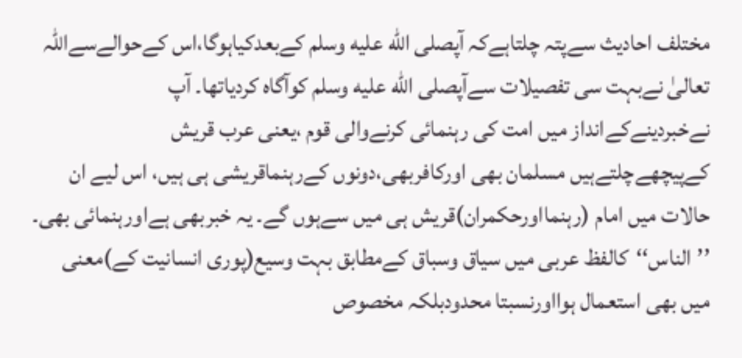مختلف احادیث سےپتہ چلتاہےکہ آپصلى الله عليه وسلم کےبعدکیاہوگا،اس کےحوالےسےاللہ تعالیٰ نےبہت سی تفصیلات سےآپصلى الله عليه وسلم کوآگاہ کردیاتھا۔ آپ نےخبردینےکےانداز میں امت کی رہنمائی کرنےوالی قوم ،یعنی عرب قریش کےپیچھےچلتےہیں مسلمان بھی اورکافربھی،دونوں کےرہنماقریشی ہی ہیں، اس لیے ان حالات میں امام (رہنمااورحکمران)قریش ہی میں سےہوں گے۔ یہ خبربھی ہےاورہنمائی بھی۔ ’’الناس‘‘کالفظ عربی میں سیاق وسباق کےمطابق بہت وسیع(پوری انسانیت کے)معنی میں بھی استعمال ہوااورنسبتا محدودبلکہ مخصوص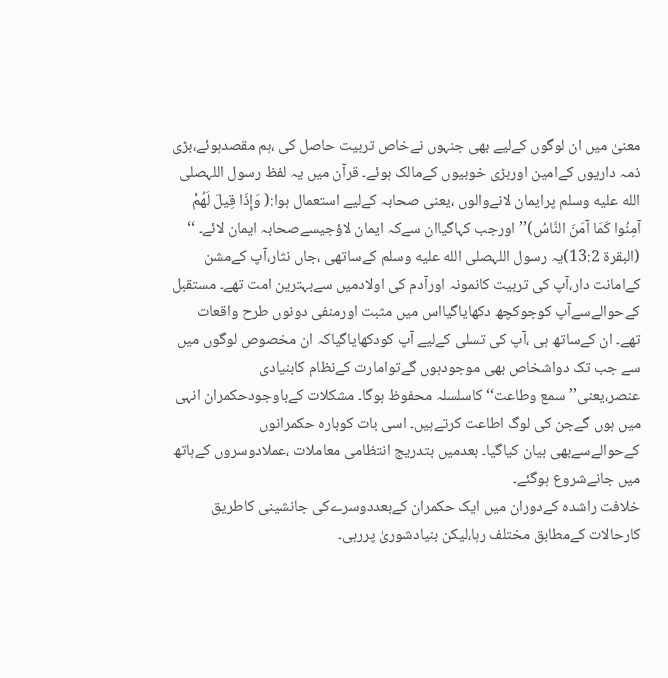معنیٰ میں ان لوگوں کےلیے بھی جنہوں نےخاص تربیت حاصل کی ،ہم مقصدہوئے،بڑی ذمہ داریوں کےامین اوربڑی خوبیوں کےمالک ہوئے۔ قرآن میں یہ لفظ رسول اللہصلى الله عليه وسلم پرایمان لانےوالوں ،یعنی صحابہ کےلیے استعمال ہوا:( وَإِذَا قِيلَ لَهُمْ آمِنُوا كَمَا آمَنَ النَّاسُ)’’اورجب کہاگیاان سےکہ ایمان لاؤجیسےصحابہ ایمان لائے۔ ‘‘ (البقرۃ 13:2)یہ رسول اللہصلى الله عليه وسلم کےساتھی ،جاں نثار،آپ کےمشن کےامانت دار،آپ کی تربیت کانمونہ اورآدم کی اولادمیں سےبہترین امت تھے۔ مستقبل کےحوالےسےآپ کوجوکچھ دکھایاگیااس میں مثبت اورمنفی دونوں طرح واقعات تھے۔ ان کےساتھ ہی ،آپ کی تسلی کےلیے آپ کودکھایاگیاکہ ان مخصوص لوگوں میں سے جب تک دواشخاص بھی موجودہوں گےتوامارت کےنظام کابنیادی عنصر،یعنی’’سمع وطاعت‘‘کاسلسلہ محفوظ ہوگا۔ مشکلات کےباوجودحکمران انہی میں ہوں گےجن کی لوگ اطاعت کرتےہیں۔ اسی بات کوبارہ حکمرانوں کےحوالےسےبھی بیان کیاگیا۔ بعدمیں بتدریج انتظامی معاملات ،عملادوسروں کےہاتھ میں جانےشروع ہوگئے۔
خلافت راشدہ کےدوران میں ایک حکمران کےبعددوسرےکی جانشینی کاطریق کارحالات کےمطابق مختلف رہا،لیکن بنیادشوریٰ پررہی۔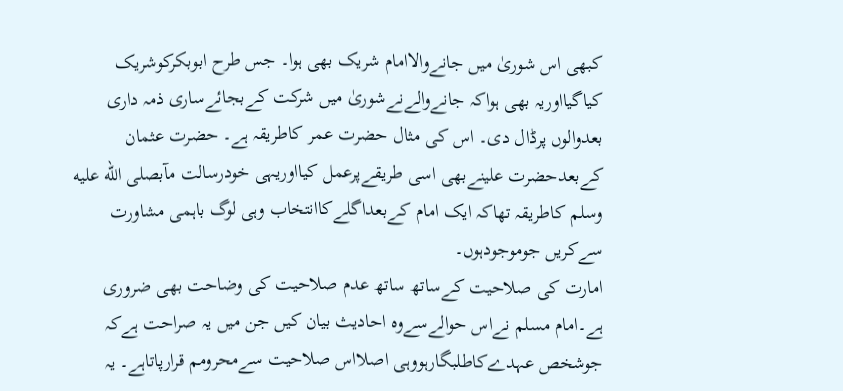کبھی اس شوریٰ میں جانےوالاامام شریک بھی ہوا۔ جس طرح ابوبکرکوشریک کیاگیااوریہ بھی ہواکہ جانےوالےنےشوریٰ میں شرکت کےبجائےساری ذمہ داری بعدوالوں پرڈال دی۔ اس کی مثال حضرت عمر کاطریقہ ہے۔ حضرت عثمان کےبعدحضرت علینےبھی اسی طریقےپرعمل کیااوریہی خودرسالت مآبصلى الله عليه وسلم کاطریقہ تھاکہ ایک امام کےبعداگلےکاانتخاب وہی لوگ باہمی مشاورت سےکریں جوموجودہوں۔
امارت کی صلاحیت کےساتھ ساتھ عدم صلاحیت کی وضاحت بھی ضروری ہے۔امام مسلم نےاس حوالےسےوہ احادیث بیان کیں جن میں یہ صراحت ہےکہ جوشخص عہدےکاطلبگارہووہی اصلااس صلاحیت سےمحرومم قرارپاتاہے۔ یہ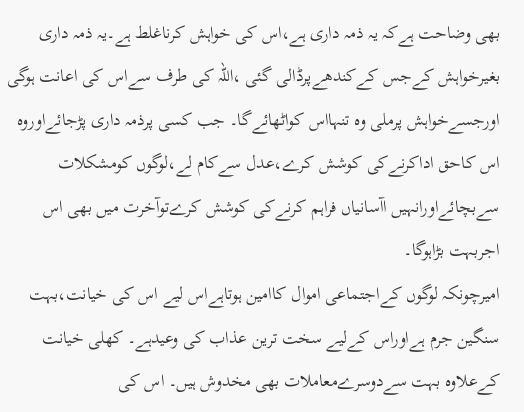بھی وضاحت ہےکہ یہ ذمہ داری ہے،اس کی خواہش کرناغلط ہے۔یہ ذمہ داری بغیرخواہش کےجس کےکندھےپرڈالی گئی ،اللہ کی طرف سےاس کی اعانت ہوگی اورجسےخواہش پرملی وہ تنہااس کواٹھائےگا۔ جب کسی پرذمہ داری پڑجائےاوروہ اس کاحق اداکرنےکی کوشش کرے،عدل سےکام لے،لوگوں کومشکلات سےبچائےاورانہیں اآسانیاں فراہم کرنےکی کوشش کرےتوآخرت میں بھی اس اجربہت بڑاہوگا۔
امیرچونکہ لوگوں کےاجتماعی اموال کاامین ہوتاہےاس لیے اس کی خیانت،بہت سنگین جرم ہےاوراس کےلیے سخت ترین عذاب کی وعیدہے۔ کھلی خیانت کےعلاوہ بہت سےدوسرےمعاملات بھی مخدوش ہیں۔ اس کی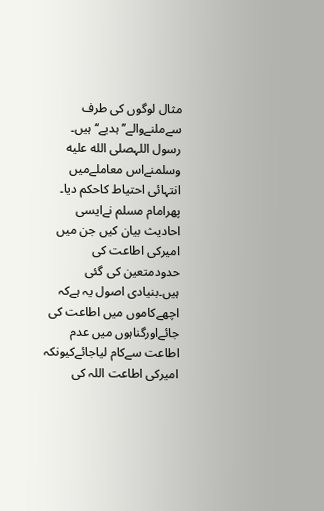مثال لوگوں کی طرف سےملنےوالے’’ہدیے‘‘ہیں۔ رسول اللہصلى الله عليه وسلمنےاس معاملےمیں انتہائی احتیاط کاحکم دیا۔ پھرامام مسلم نےایسی احادیث بیان کیں جن میں امیرکی اطاعت کی حدودمتعین کی گئی ہیں۔بنیادی اصول یہ ہےکہ اچھےکاموں میں اطاعت کی جائےاورگناہوں میں عدم اطاعت سےکام لیاجائےکیونکہ امیرکی اطاعت اللہ کی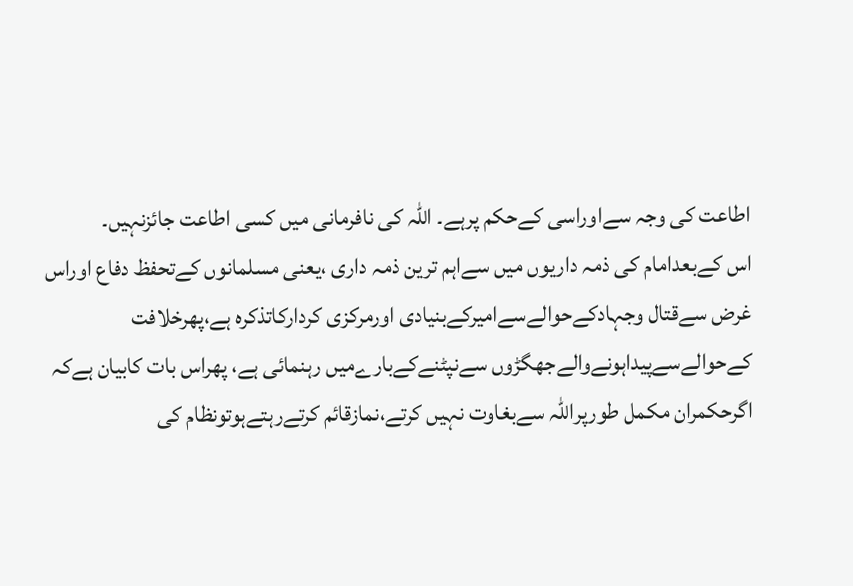اطاعت کی وجہ سےاوراسی کےحکم پرہے۔ اللہ کی نافرمانی میں کسی اطاعت جائزنہیں۔
اس کےبعدامام کی ذمہ داریوں میں سےاہم ترین ذمہ داری ،یعنی مسلمانوں کےتحفظ دفاع اوراس غرض سےقتال وجہادکےحوالےسےامیرکےبنیادی اورمرکزی کردارکاتذکرہ ہے،پھرخلافت کےحوالےسےپیداہونےوالےجھگڑوں سےنپٹنےکےبارےمیں رہنمائی ہے، پھراس بات کابیان ہےکہ اگرحکمران مکمل طورپراللہ سےبغاوت نہیں کرتے،نمازقائم کرتےرہتےہوتونظام کی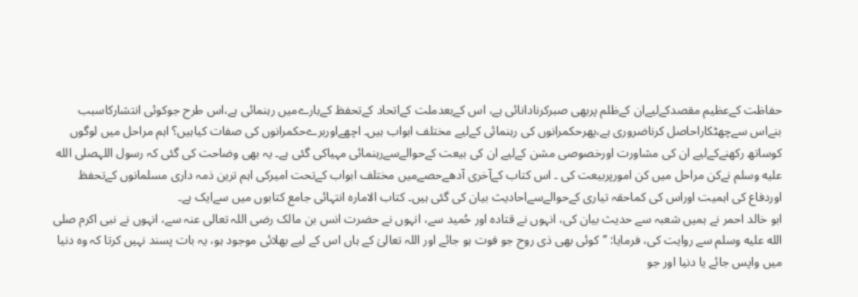حفاظت کےعظیم مقصدکےلیےان کےظلم پربھی صبرکرنادانائی ہے، اس کےبعدملت کےاتحاد کےتحفظ کےبارےمیں رہنمائی ہے،اس طرح جوکوئی انتشارکاسبب بنےاس سےچھٹکاراحاصل کرناضروری ہے،پھرحکمرانوں کی رہنمائی کےلیے مختلف ابواب ہیں۔ اچھےاوربرےحکمرانوں کی صفات کیاہیں؟ اہم مراحل میں لوگوں کوساتھ رکھنےکےلیے ان کی مشاورت اورخصوصی مشن کےلیے ان کی بیعت کےحوالےسےرہنمائی مہیاکی گئی ہے۔ یہ بھی وضاحت کی گئی کہ رسول اللہصلى الله عليه وسلم نےکن مراحل میں کن امورپربیعت کی ۔ اس کتاب کےآخری آدھےحصےمیں مختلف ابواب کےتحت امیرکی اہم ترین ذمہ داری مسلمانوں کےتحفظ اوردفاع کی اہمیت اوراس کی کماحقہ تیاری کےحوالےسےاحادیث بیان کی گئی ہیں۔ کتاب الامارہ انتہائی جامع کتابوں میں سےایک ہے۔
ابو خالد احمر نے ہمیں شعبہ سے حدیث بیان کی، انہوں نے قتادہ اور حُمید سے، انہوں نے حضرت انس بن مالک رضی اللہ تعالی عنہ سے، انہوں نے نبی اکرم صلى الله عليه وسلم سے روایت کی، فرمایا: ’’کوئی بھی ذی روح جو فوت ہو جائے اور اللہ تعالیٰ کے ہاں اس کے لیے بھلائی موجود ہو، یہ بات پسند نہیں کرتا کہ وہ دنیا میں واپس جائے یا دنیا اور جو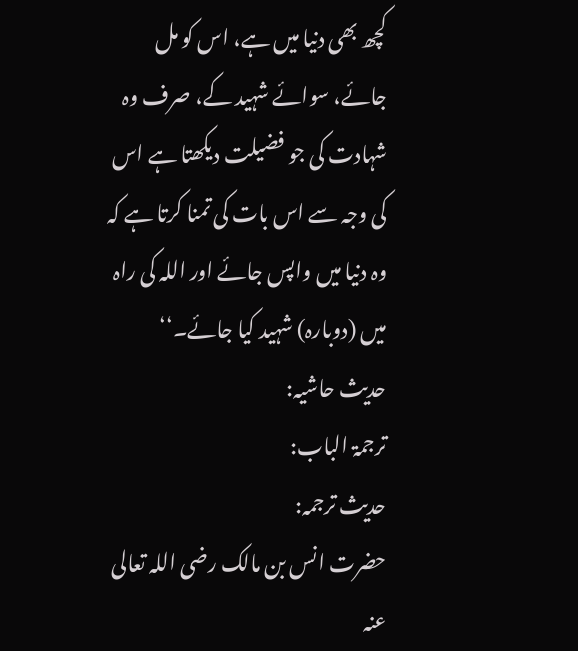کچھ بھی دنیا میں ہے، اس کو مل جائے، سوائے شہید کے، صرف وہ شہادت کی جو فضیلت دیکھتا ہے اس کی وجہ سے اس بات کی تمنا کرتا ہے کہ وہ دنیا میں واپس جائے اور اللہ کی راہ میں (دوبارہ) شہید کیا جائے۔‘‘
حدیث حاشیہ:
ترجمۃ الباب:
حدیث ترجمہ:
حضرت انس بن مالک رضی اللہ تعالی عنہ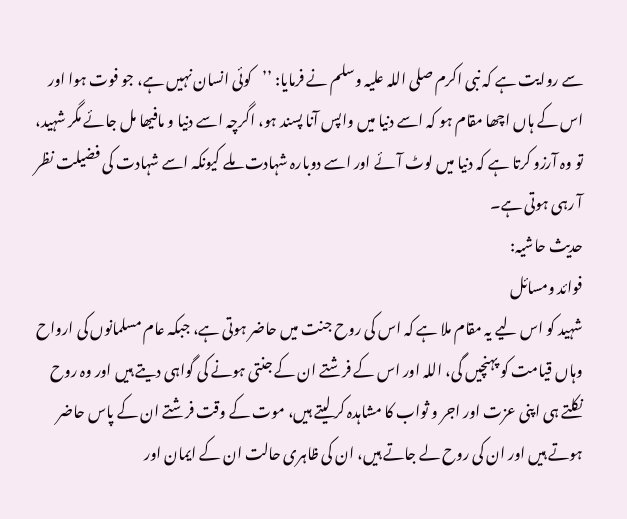سے روایت ہے کہ نبی اکرم صلی اللہ علیہ وسلم نے فرمایا: ’’کوئی انسان نہیں ہے، جو فوت ہوا اور اس کے ہاں اچھا مقام ہو کہ اسے دنیا میں واپس آنا پسند ہو، اگرچہ اسے دنیا و مافیھا مل جائے مگر شہید، تو وہ آرزو کرتا ہے کہ دنیا میں لوٹ آئے اور اسے دوبارہ شہادت ملے کیونکہ اسے شہادت کی فضیلت نظر آ رہی ہوتی ہے۔
حدیث حاشیہ:
فوائد ومسائل
شہید کو اس لیے یہ مقام ملا ہے کہ اس کی روح جنت میں حاضر ہوتی ہے، جبکہ عام مسلمانوں کی ارواح وہاں قیامت کو پہنچیں گی، اللہ اور اس کے فرشتے ان کے جنتی ہونے کی گواہی دیتے ہیں اور وہ روح نکلتے ہی اپنی عزت اور اجر و ثواب کا مشاہدہ کر لیتے ہیں، موت کے وقت فرشتے ان کے پاس حاضر ہوتے ہیں اور ان کی روح لے جاتے ہیں، ان کی ظاہری حالت ان کے ایمان اور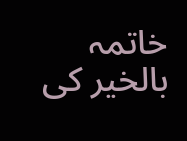خاتمہ بالخیر کی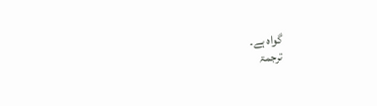گواہ ہے۔
ترجمۃ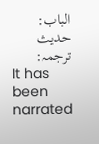الباب:
حدیث ترجمہ:
It has been narrated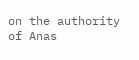on the authority of Anas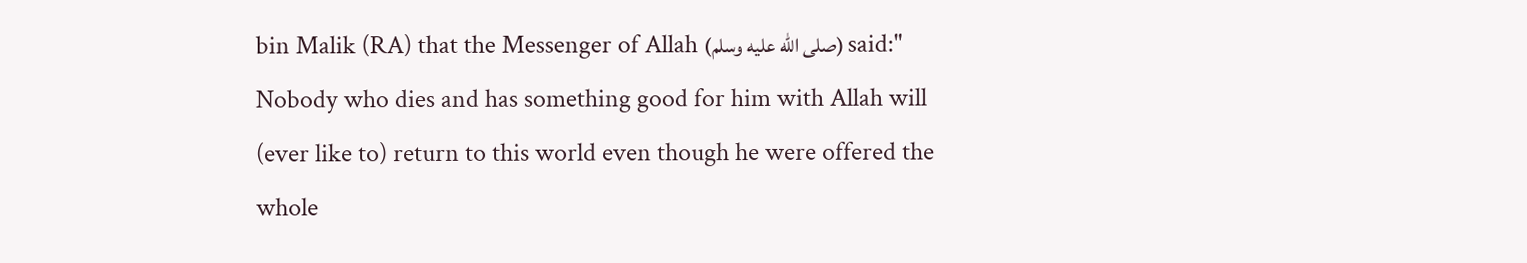bin Malik (RA) that the Messenger of Allah (صلى الله عليه وسلم) said:" Nobody who dies and has something good for him with Allah will (ever like to) return to this world even though he were offered the whole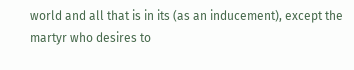world and all that is in its (as an inducement), except the martyr who desires to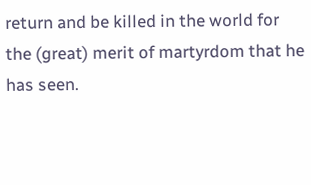return and be killed in the world for the (great) merit of martyrdom that he has seen.